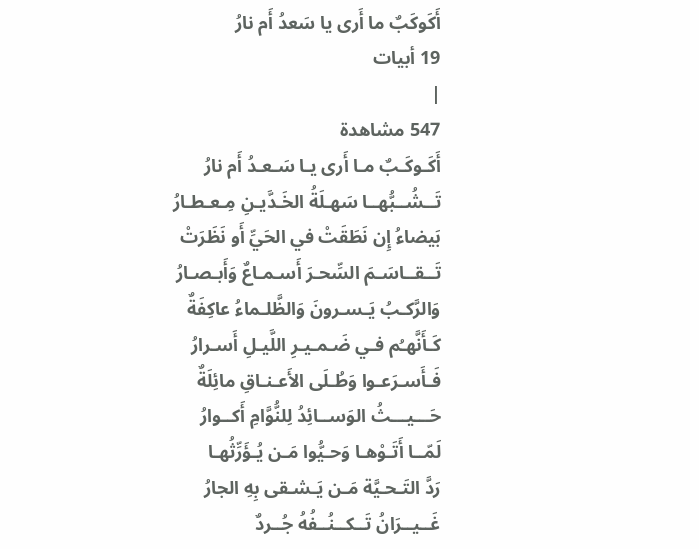أَكَوكَبٌ ما أَرى يا سَعدُ أَم نارُ
19 أبيات
|
547 مشاهدة
أَكَـوكَـبٌ مـا أَرى يـا سَـعـدُ أَم نارُ
تَــشُــبُّهــا سَهـلَةُ الخَـدَّيـنِ مِـعـطـارُ
بَيضاءُ إِن نَطَقَتْ في الحَيِّ أَو نَظَرَتْ
تَــقــاسَـمَ السِّحـرَ أَسـمـاعٌ وَأَبـصـارُ
وَالرَّكـبُ يَـسـرونَ وَالظَّلـماءُ عاكِفَةٌ
كَـأَنَّهـُم فـي ضَـمـيـرِ اللَّيـلِ أَسـرارُ
فَـأَسـرَعـوا وَطُـلَى الأَعـنـاقِ مائِلَةٌ
حَـــيـــثُ الوَســائِدُ لِلنُّوَّامِ أَكــوارُ
لَمّــا أَتَـوْهـا وَحـيُّوا مَـن يُـؤَرِّثُهـا
رَدَّ التَـحـيَّة مَـن يَـشـقى بِهِ الجارُ
غَــيــرَانُ تَــكــنُــفُهُ جُــردٌ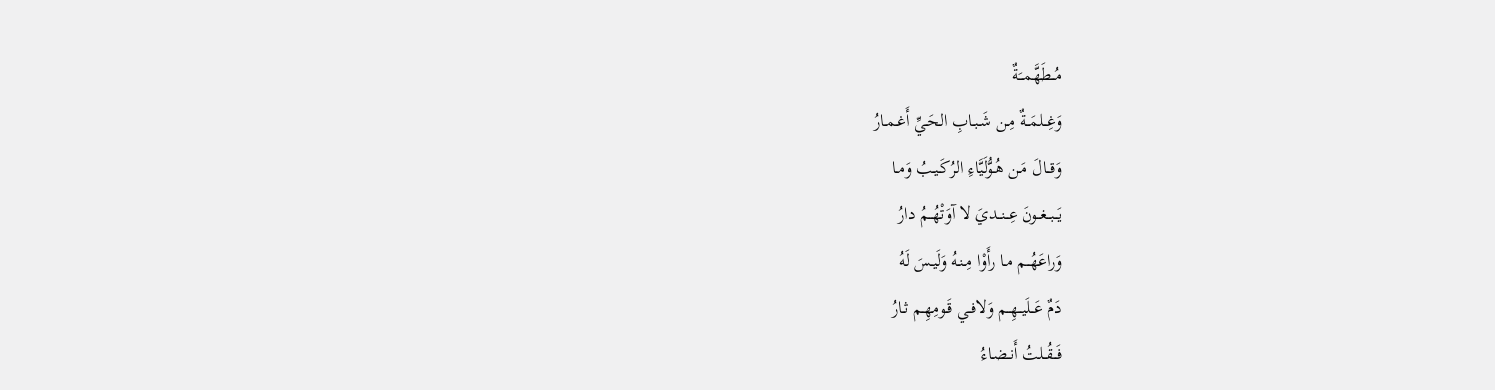مُــطَهَّمــَةٌ
وَغِــلمَــةٌ مِـن شَـبـابِ الحَـيِّ أَغـمـارُ
وَقــالَ مَـن هُـوُّلَيَّاءِ الرُكَـيـبُ وَمـا
يَــبــغــونَ عِــنــديَ لا آوَتْهُــمُ دارُ
وَراعَهُــم مـا رأَوْا مِـنـهُ وَلَيـسَ لَهُ
دَمٌ عَــلَيــهِــم وَلافـي قَـومِهِـم ثـارُ
فَــقُــلتُ أَنـضـاءُ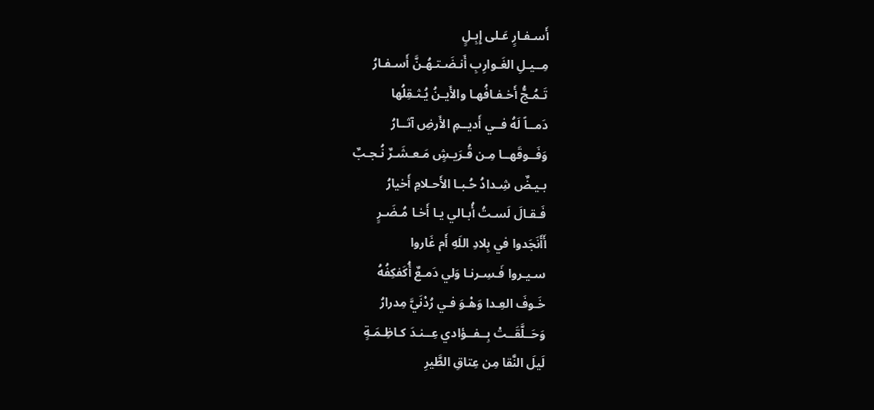أَسـفـارٍ عَـلى إِبِـلٍ
مِــيـلِ الغَـوارِبِ أَنـضَـتـهُـنَّ أَسـفـارُ
تَـمُـجُّ أَخـفـافُهـا والأَيـنُ يُـثـقِلُها
دَمــاً لَهُ فــي أَديــمِ الأَرضِ آثــارُ
وَفَــوقَهــا مِـن قُـرَيـشٍ مَـعـشَـرٌ نُـجـبٌ
بـيـضٌ شِـدادُ حُـبـا الأَحـلامِ أَخيارُ
فَـقـالَ لَسـتُ أُبـالي يـا أَخـا مُـضَـرٍ
أَأَنَجَدوا في بِلادِ اللَهِ أَم غَاروا
سـيـروا فَـسِـرنـا وَلي دَمـعٌ أُكَفكِفُهُ
خَـوفَ العِـدا وَهْـوَ فـي رُدْنَيَّ مِدرارُ
وَحَــلَّقَــتْ بِــفــؤادي عِــنـدَ كـاظِـمَـةٍ
لَيلَ النَّقا مِن عِتاقِ الطَّيرِ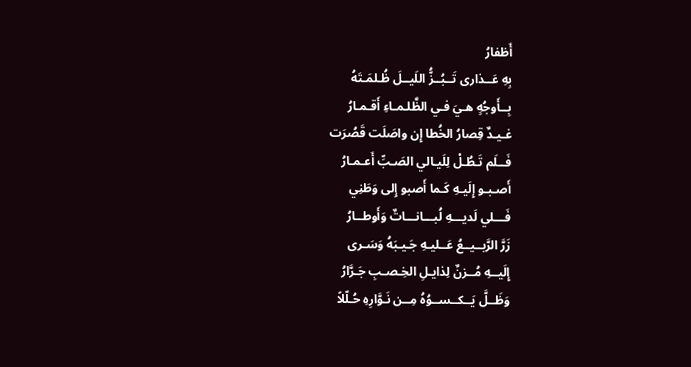أَظفارُ
بِهِ عَــذارى تَــبُــزُّ اللَيــلَ ظُـلمَـتَهُ
بِــأَوجُهٍ هـيَ فـي الظَّلـمـاءِ أَقـمـارُ
غـيـدٌ قِصارُ الخُطا إِن واصَلَت قَصُرَت
فَــلَم تَـطُـلْ لِلَيـالي الصَـبِّ أَعـمـارُ
أَصـبـو إِلَيـهِ كَـما أَصبو إِلى وَطَنِي
فَـــلي لَديـــهِ لُبـــانـــاتٌ وَأَوطــارُ
زَرَّ الرَّبــيــعُ عَــليـهِ جَـيـبَهُ وَسَـرى
إِلَيــهِ مُــزنٌ لِذايـلِ الخِـصـبِ جَـرَّارُ
وَظَــلَّ يَــكــســوُهُ مِــن نَـوَّارِهِ حُـلّلاً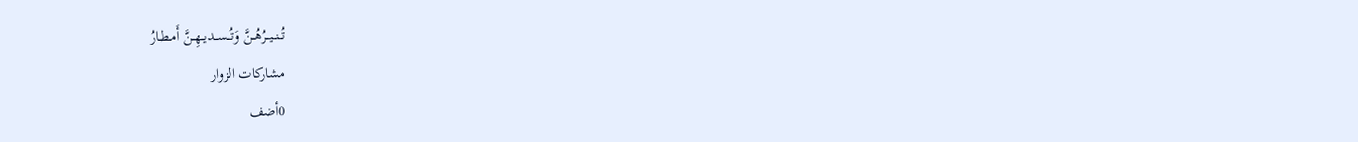تُــنــيــرُهُــنَّ وَتُــســديــهِــنَّ أَمـطـارُ
مشاركات الزوار
0أضف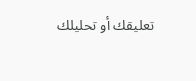تعليقك أو تحليلك